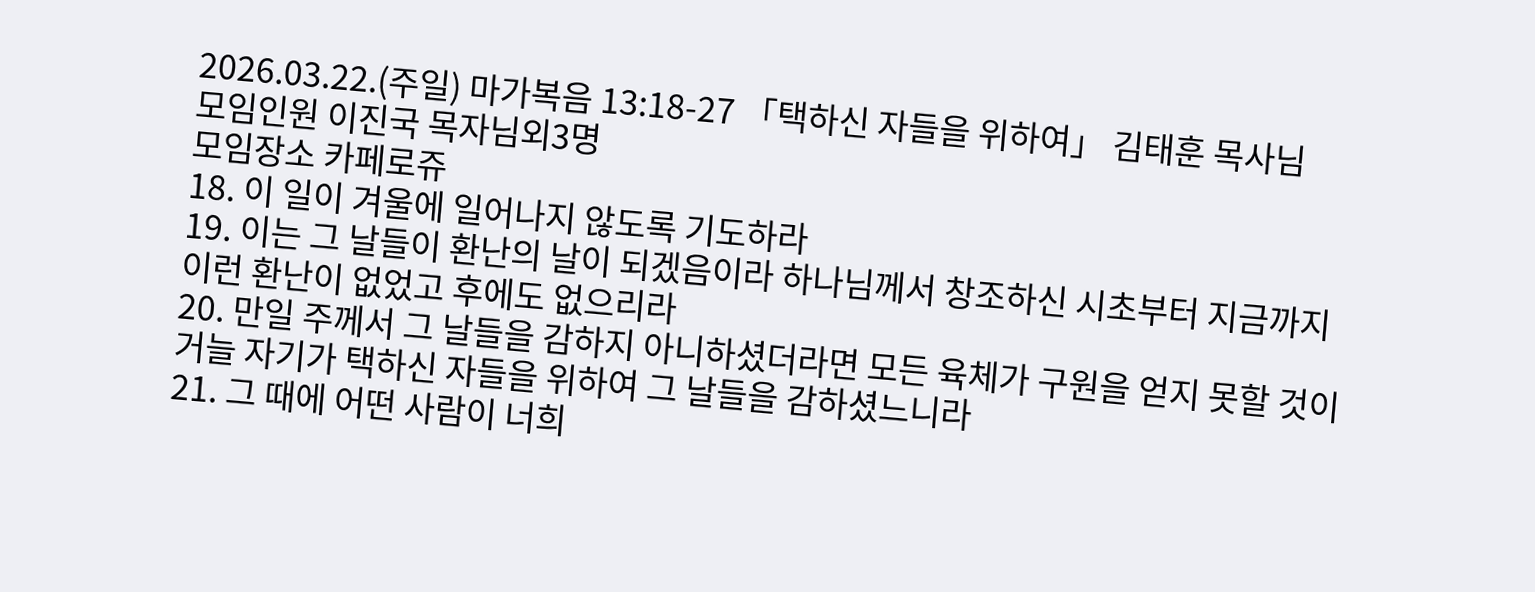2026.03.22.(주일) 마가복음 13:18-27 「택하신 자들을 위하여」 김태훈 목사님
모임인원 이진국 목자님외3명
모임장소 카페로쥬
18. 이 일이 겨울에 일어나지 않도록 기도하라
19. 이는 그 날들이 환난의 날이 되겠음이라 하나님께서 창조하신 시초부터 지금까지 이런 환난이 없었고 후에도 없으리라
20. 만일 주께서 그 날들을 감하지 아니하셨더라면 모든 육체가 구원을 얻지 못할 것이거늘 자기가 택하신 자들을 위하여 그 날들을 감하셨느니라
21. 그 때에 어떤 사람이 너희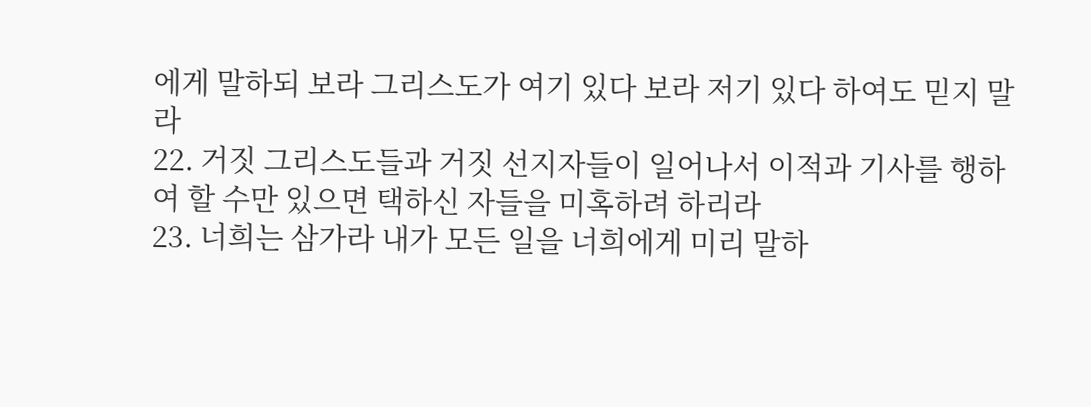에게 말하되 보라 그리스도가 여기 있다 보라 저기 있다 하여도 믿지 말라
22. 거짓 그리스도들과 거짓 선지자들이 일어나서 이적과 기사를 행하여 할 수만 있으면 택하신 자들을 미혹하려 하리라
23. 너희는 삼가라 내가 모든 일을 너희에게 미리 말하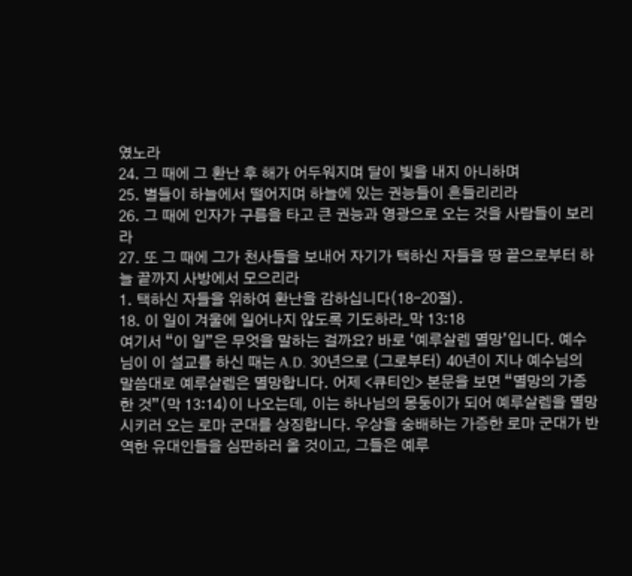였노라
24. 그 때에 그 환난 후 해가 어두워지며 달이 빛을 내지 아니하며
25. 별들이 하늘에서 떨어지며 하늘에 있는 권능들이 흔들리리라
26. 그 때에 인자가 구름을 타고 큰 권능과 영광으로 오는 것을 사람들이 보리라
27. 또 그 때에 그가 천사들을 보내어 자기가 택하신 자들을 땅 끝으로부터 하늘 끝까지 사방에서 모으리라
1. 택하신 자들을 위하여 환난을 감하십니다(18-20절).
18. 이 일이 겨울에 일어나지 않도록 기도하라_막 13:18
여기서 “이 일”은 무엇을 말하는 걸까요? 바로 ‘예루살렘 멸망’입니다. 예수님이 이 설교를 하신 때는 A.D. 30년으로 (그로부터) 40년이 지나 예수님의 말씀대로 예루살렘은 멸망합니다. 어제 <큐티인> 본문을 보면 “멸망의 가증한 것”(막 13:14)이 나오는데, 이는 하나님의 몽둥이가 되어 예루살렘을 멸망시키러 오는 로마 군대를 상징합니다. 우상을 숭배하는 가증한 로마 군대가 반역한 유대인들을 심판하러 올 것이고, 그들은 예루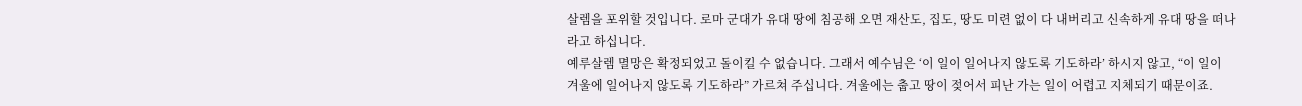살렘을 포위할 것입니다. 로마 군대가 유대 땅에 침공해 오면 재산도, 집도, 땅도 미련 없이 다 내버리고 신속하게 유대 땅을 떠나라고 하십니다.
예루살렘 멸망은 확정되었고 돌이킬 수 없습니다. 그래서 예수님은 ‘이 일이 일어나지 않도록 기도하라’ 하시지 않고, “이 일이 겨울에 일어나지 않도록 기도하라” 가르쳐 주십니다. 겨울에는 춥고 땅이 젖어서 피난 가는 일이 어렵고 지체되기 때문이죠.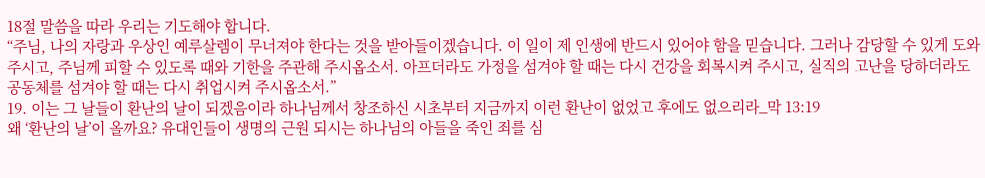18절 말씀을 따라 우리는 기도해야 합니다.
“주님, 나의 자랑과 우상인 예루살렘이 무너져야 한다는 것을 받아들이겠습니다. 이 일이 제 인생에 반드시 있어야 함을 믿습니다. 그러나 감당할 수 있게 도와주시고, 주님께 피할 수 있도록 때와 기한을 주관해 주시옵소서. 아프더라도 가정을 섬겨야 할 때는 다시 건강을 회복시켜 주시고, 실직의 고난을 당하더라도 공동체를 섬겨야 할 때는 다시 취업시켜 주시옵소서.”
19. 이는 그 날들이 환난의 날이 되겠음이라 하나님께서 창조하신 시초부터 지금까지 이런 환난이 없었고 후에도 없으리라_막 13:19
왜 ‘환난의 날’이 올까요? 유대인들이 생명의 근원 되시는 하나님의 아들을 죽인 죄를 심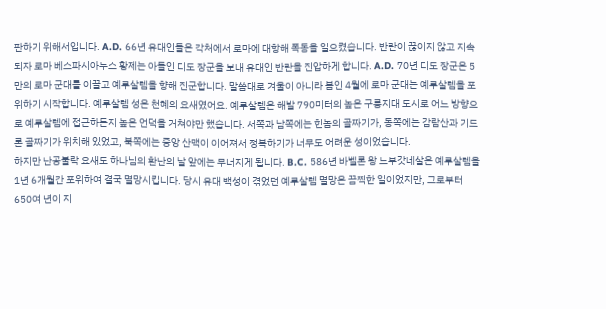판하기 위해서입니다. A.D. 66년 유대인들은 각처에서 로마에 대항해 폭동을 일으켰습니다. 반란이 끊이지 않고 지속되자 로마 베스파시아누스 황제는 아들인 디도 장군을 보내 유대인 반란을 진압하게 합니다. A.D. 70년 디도 장군은 5만의 로마 군대를 이끌고 예루살렘을 향해 진군합니다. 말씀대로 겨울이 아니라 봄인 4월에 로마 군대는 예루살렘을 포위하기 시작합니다. 예루살렘 성은 천혜의 요새였어요. 예루살렘은 해발 790미터의 높은 구릉지대 도시로 어느 방향으로 예루살렘에 접근하든지 높은 언덕을 거쳐야만 했습니다. 서쪽과 남쪽에는 힌놈의 골짜기가, 동쪽에는 감람산과 기드론 골짜기가 위치해 있었고, 북쪽에는 중앙 산맥이 이어져서 정복하기가 너무도 어려운 성이었습니다.
하지만 난공불락 요새도 하나님의 환난의 날 앞에는 무너지게 됩니다. B.C. 586년 바벨론 왕 느부갓네살은 예루살렘을 1년 6개월간 포위하여 결국 멸망시킵니다. 당시 유대 백성이 겪었던 예루살렘 멸망은 끔찍한 일이었지만, 그로부터 650여 년이 지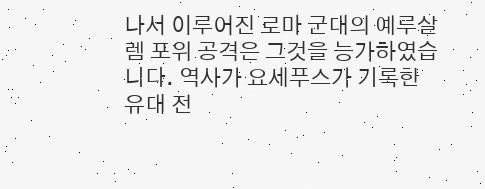나서 이루어진 로마 군대의 예루살렘 포위 공격은 그것을 능가하였습니다. 역사가 요세푸스가 기록한 유대 전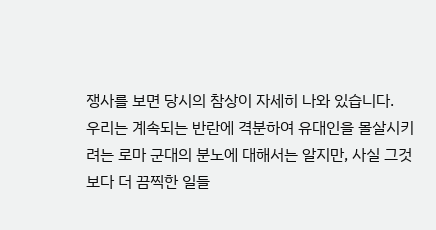쟁사를 보면 당시의 참상이 자세히 나와 있습니다.
우리는 계속되는 반란에 격분하여 유대인을 몰살시키려는 로마 군대의 분노에 대해서는 알지만, 사실 그것보다 더 끔찍한 일들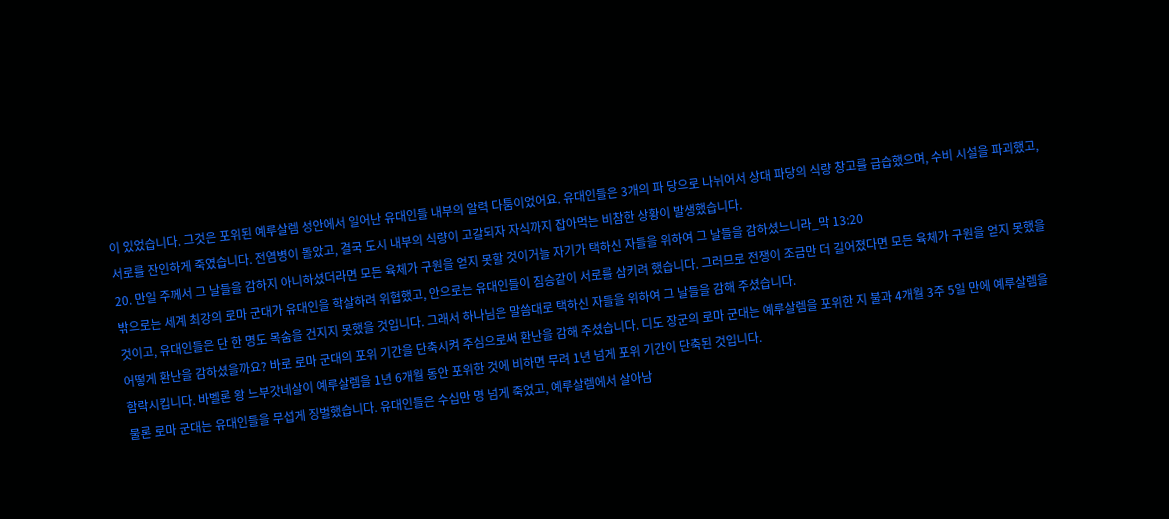이 있었습니다. 그것은 포위된 예루살렘 성안에서 일어난 유대인들 내부의 알력 다툼이었어요. 유대인들은 3개의 파 당으로 나뉘어서 상대 파당의 식량 창고를 급습했으며, 수비 시설을 파괴했고, 서로를 잔인하게 죽였습니다. 전염병이 돌았고, 결국 도시 내부의 식량이 고갈되자 자식까지 잡아먹는 비참한 상황이 발생했습니다.
20. 만일 주께서 그 날들을 감하지 아니하셨더라면 모든 육체가 구원을 얻지 못할 것이거늘 자기가 택하신 자들을 위하여 그 날들을 감하셨느니라_막 13:20
밖으로는 세계 최강의 로마 군대가 유대인을 학살하려 위협했고, 안으로는 유대인들이 짐승같이 서로를 삼키려 했습니다. 그러므로 전쟁이 조금만 더 길어졌다면 모든 육체가 구원을 얻지 못했을 것이고, 유대인들은 단 한 명도 목숨을 건지지 못했을 것입니다. 그래서 하나님은 말씀대로 택하신 자들을 위하여 그 날들을 감해 주셨습니다.
어떻게 환난을 감하셨을까요? 바로 로마 군대의 포위 기간을 단축시켜 주심으로써 환난을 감해 주셨습니다. 디도 장군의 로마 군대는 예루살렘을 포위한 지 불과 4개월 3주 5일 만에 예루살렘을 함락시킵니다. 바벨론 왕 느부갓네살이 예루살렘을 1년 6개월 동안 포위한 것에 비하면 무려 1년 넘게 포위 기간이 단축된 것입니다.
물론 로마 군대는 유대인들을 무섭게 징벌했습니다. 유대인들은 수십만 명 넘게 죽었고, 예루살렘에서 살아남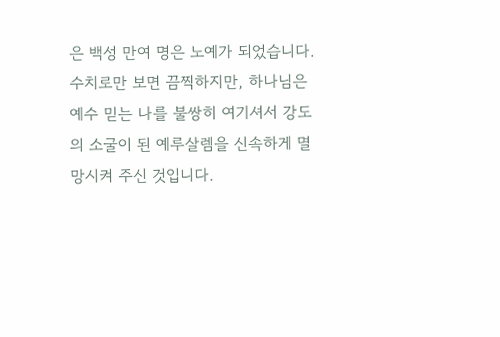은 백성 만여 명은 노예가 되었습니다. 수치로만 보면 끔찍하지만, 하나님은 예수 믿는 나를 불쌍히 여기셔서 강도의 소굴이 된 예루살렘을 신속하게 멸망시켜 주신 것입니다.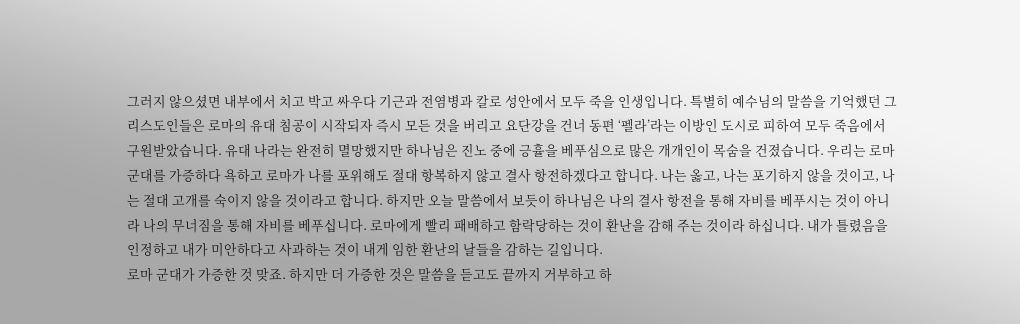그러지 않으셨면 내부에서 치고 박고 싸우다 기근과 전염병과 칼로 성안에서 모두 죽을 인생입니다. 특별히 예수님의 말씀을 기억했던 그리스도인들은 로마의 유대 침공이 시작되자 즉시 모든 것을 버리고 요단강을 건너 동편 ‘펠라’라는 이방인 도시로 피하여 모두 죽음에서 구원받았습니다. 유대 나라는 완전히 멸망했지만 하나님은 진노 중에 긍휼을 베푸심으로 많은 개개인이 목숨을 건졌습니다. 우리는 로마 군대를 가증하다 욕하고 로마가 나를 포위해도 절대 항복하지 않고 결사 항전하겠다고 합니다. 나는 옳고, 나는 포기하지 않을 것이고, 나는 절대 고개를 숙이지 않을 것이라고 합니다. 하지만 오늘 말씀에서 보듯이 하나님은 나의 결사 항전을 통해 자비를 베푸시는 것이 아니라 나의 무너짐을 통해 자비를 베푸십니다. 로마에게 빨리 패배하고 함락당하는 것이 환난을 감해 주는 것이라 하십니다. 내가 틀렸음을 인정하고 내가 미안하다고 사과하는 것이 내게 임한 환난의 날들을 감하는 길입니다.
로마 군대가 가증한 것 맞죠. 하지만 더 가증한 것은 말씀을 듣고도 끝까지 거부하고 하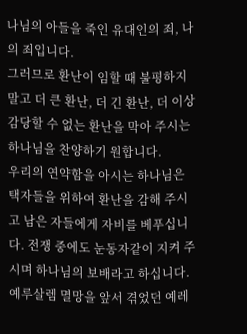나님의 아들을 죽인 유대인의 죄, 나의 죄입니다.
그러므로 환난이 임할 때 불평하지 말고 더 큰 환난, 더 긴 환난, 더 이상 감당할 수 없는 환난을 막아 주시는 하나님을 찬양하기 원합니다.
우리의 연약함을 아시는 하나님은 택자들을 위하여 환난을 감해 주시고 남은 자들에게 자비를 베푸십니다. 전쟁 중에도 눈동자같이 지켜 주시며 하나님의 보배라고 하십니다.
예루살렘 멸망을 앞서 겪었던 예레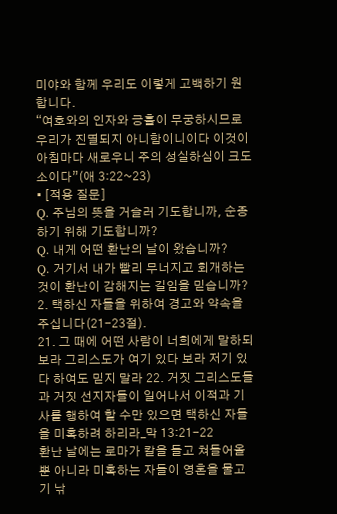미야와 함께 우리도 이렇게 고백하기 원합니다.
“여호와의 인자와 긍휼이 무궁하시므로 우리가 진멸되지 아니함이니이다 이것이 아침마다 새로우니 주의 성실하심이 크도소이다”(애 3:22~23)
▪ [적용 질문]
Q. 주님의 뜻을 거슬러 기도합니까, 순종하기 위해 기도합니까?
Q. 내게 어떤 환난의 날이 왔습니까?
Q. 거기서 내가 빨리 무너지고 회개하는 것이 환난이 감해지는 길임을 믿습니까?
2. 택하신 자들을 위하여 경고와 약속을 주십니다(21-23절).
21. 그 때에 어떤 사람이 너희에게 말하되 보라 그리스도가 여기 있다 보라 저기 있다 하여도 믿지 말라 22. 거짓 그리스도들과 거짓 선지자들이 일어나서 이적과 기사를 행하여 할 수만 있으면 택하신 자들을 미혹하려 하리라_막 13:21-22
환난 날에는 로마가 칼을 들고 쳐들어올 뿐 아니라 미혹하는 자들이 영혼을 물고기 낚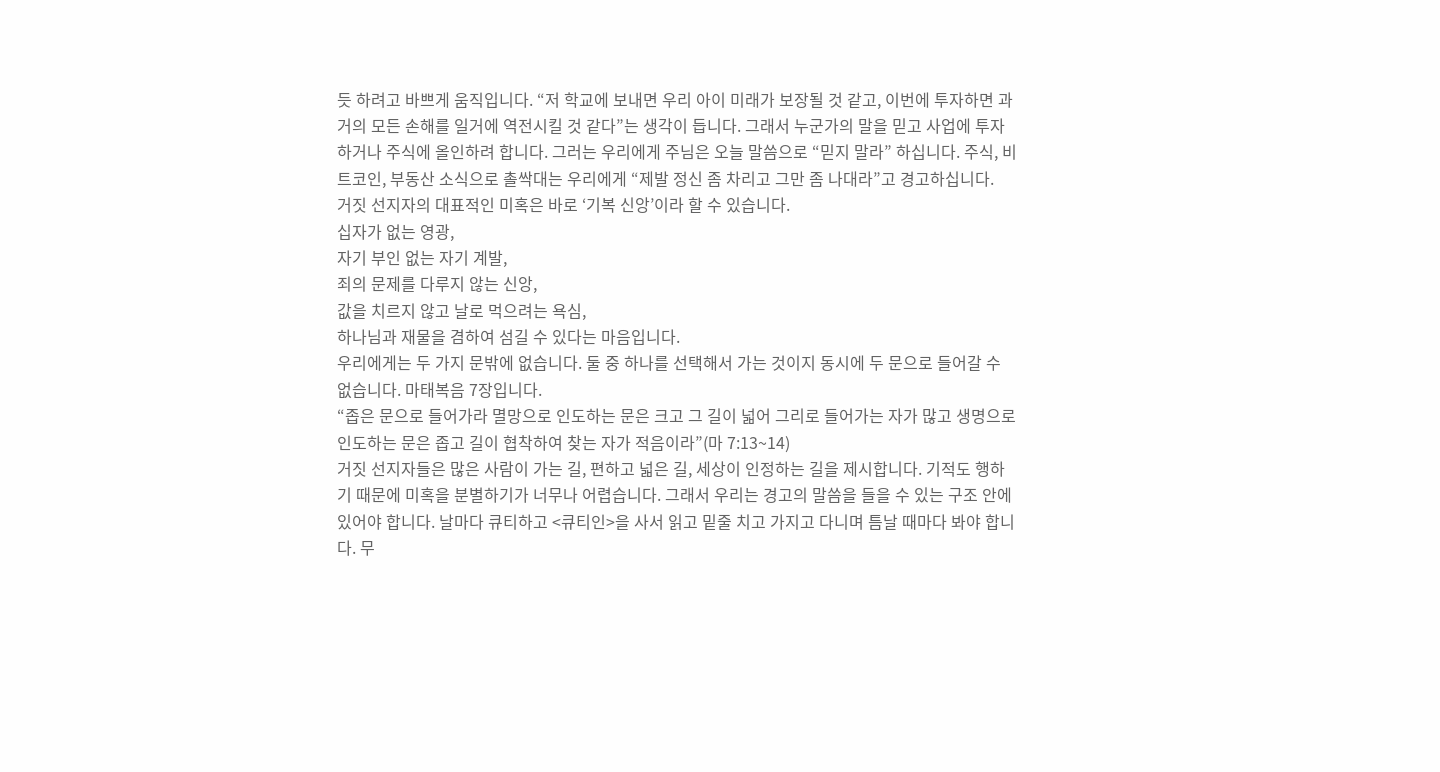듯 하려고 바쁘게 움직입니다. “저 학교에 보내면 우리 아이 미래가 보장될 것 같고, 이번에 투자하면 과거의 모든 손해를 일거에 역전시킬 것 같다”는 생각이 듭니다. 그래서 누군가의 말을 믿고 사업에 투자하거나 주식에 올인하려 합니다. 그러는 우리에게 주님은 오늘 말씀으로 “믿지 말라” 하십니다. 주식, 비트코인, 부동산 소식으로 촐싹대는 우리에게 “제발 정신 좀 차리고 그만 좀 나대라”고 경고하십니다.
거짓 선지자의 대표적인 미혹은 바로 ‘기복 신앙’이라 할 수 있습니다.
십자가 없는 영광,
자기 부인 없는 자기 계발,
죄의 문제를 다루지 않는 신앙,
값을 치르지 않고 날로 먹으려는 욕심,
하나님과 재물을 겸하여 섬길 수 있다는 마음입니다.
우리에게는 두 가지 문밖에 없습니다. 둘 중 하나를 선택해서 가는 것이지 동시에 두 문으로 들어갈 수 없습니다. 마태복음 7장입니다.
“좁은 문으로 들어가라 멸망으로 인도하는 문은 크고 그 길이 넓어 그리로 들어가는 자가 많고 생명으로 인도하는 문은 좁고 길이 협착하여 찾는 자가 적음이라”(마 7:13~14)
거짓 선지자들은 많은 사람이 가는 길, 편하고 넓은 길, 세상이 인정하는 길을 제시합니다. 기적도 행하기 때문에 미혹을 분별하기가 너무나 어렵습니다. 그래서 우리는 경고의 말씀을 들을 수 있는 구조 안에 있어야 합니다. 날마다 큐티하고 <큐티인>을 사서 읽고 밑줄 치고 가지고 다니며 틈날 때마다 봐야 합니다. 무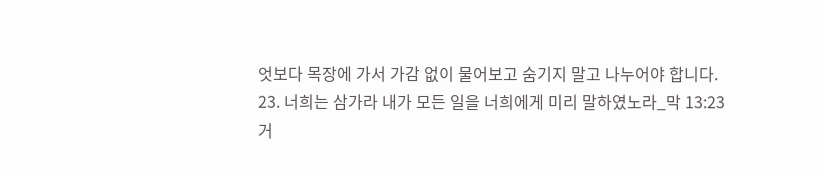엇보다 목장에 가서 가감 없이 물어보고 숨기지 말고 나누어야 합니다.
23. 너희는 삼가라 내가 모든 일을 너희에게 미리 말하였노라_막 13:23
거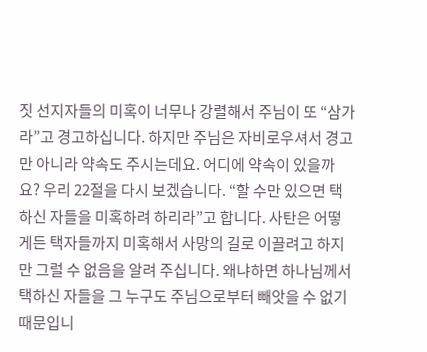짓 선지자들의 미혹이 너무나 강렬해서 주님이 또 “삼가라”고 경고하십니다. 하지만 주님은 자비로우셔서 경고만 아니라 약속도 주시는데요. 어디에 약속이 있을까요? 우리 22절을 다시 보겠습니다. “할 수만 있으면 택하신 자들을 미혹하려 하리라”고 합니다. 사탄은 어떻게든 택자들까지 미혹해서 사망의 길로 이끌려고 하지만 그럴 수 없음을 알려 주십니다. 왜냐하면 하나님께서 택하신 자들을 그 누구도 주님으로부터 빼앗을 수 없기 때문입니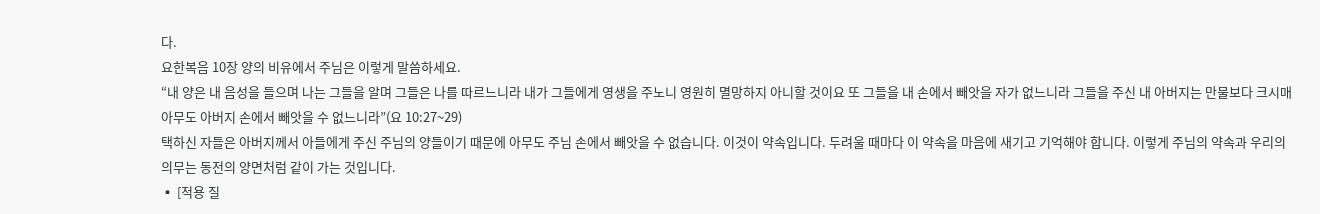다.
요한복음 10장 양의 비유에서 주님은 이렇게 말씀하세요.
“내 양은 내 음성을 들으며 나는 그들을 알며 그들은 나를 따르느니라 내가 그들에게 영생을 주노니 영원히 멸망하지 아니할 것이요 또 그들을 내 손에서 빼앗을 자가 없느니라 그들을 주신 내 아버지는 만물보다 크시매 아무도 아버지 손에서 빼앗을 수 없느니라”(요 10:27~29)
택하신 자들은 아버지께서 아들에게 주신 주님의 양들이기 때문에 아무도 주님 손에서 빼앗을 수 없습니다. 이것이 약속입니다. 두려울 때마다 이 약속을 마음에 새기고 기억해야 합니다. 이렇게 주님의 약속과 우리의 의무는 동전의 양면처럼 같이 가는 것입니다.
▪ [적용 질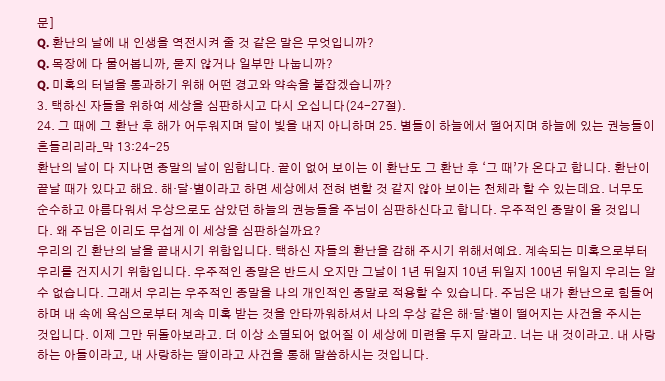문]
Q. 환난의 날에 내 인생을 역전시켜 줄 것 같은 말은 무엇입니까?
Q. 목장에 다 물어봅니까, 묻지 않거나 일부만 나눕니까?
Q. 미혹의 터널을 통과하기 위해 어떤 경고와 약속을 붙잡겠습니까?
3. 택하신 자들을 위하여 세상을 심판하시고 다시 오십니다(24-27절).
24. 그 때에 그 환난 후 해가 어두워지며 달이 빛을 내지 아니하며 25. 별들이 하늘에서 떨어지며 하늘에 있는 권능들이 흔들리리라_막 13:24-25
환난의 날이 다 지나면 종말의 날이 임합니다. 끝이 없어 보이는 이 환난도 그 환난 후 ‘그 때’가 온다고 합니다. 환난이 끝날 때가 있다고 해요. 해·달·별이라고 하면 세상에서 전혀 변할 것 같지 않아 보이는 천체라 할 수 있는데요. 너무도 순수하고 아름다워서 우상으로도 삼았던 하늘의 권능들을 주님이 심판하신다고 합니다. 우주적인 종말이 올 것입니다. 왜 주님은 이리도 무섭게 이 세상을 심판하실까요?
우리의 긴 환난의 날을 끝내시기 위함입니다. 택하신 자들의 환난을 감해 주시기 위해서예요. 계속되는 미혹으로부터 우리를 건지시기 위함입니다. 우주적인 종말은 반드시 오지만 그날이 1년 뒤일지 10년 뒤일지 100년 뒤일지 우리는 알 수 없습니다. 그래서 우리는 우주적인 종말을 나의 개인적인 종말로 적용할 수 있습니다. 주님은 내가 환난으로 힘들어하며 내 속에 욕심으로부터 계속 미혹 받는 것을 안타까워하셔서 나의 우상 같은 해·달·별이 떨어지는 사건을 주시는 것입니다. 이제 그만 뒤돌아보라고. 더 이상 소멸되어 없어질 이 세상에 미련을 두지 말라고. 너는 내 것이라고. 내 사랑하는 아들이라고, 내 사랑하는 딸이라고 사건을 통해 말씀하시는 것입니다.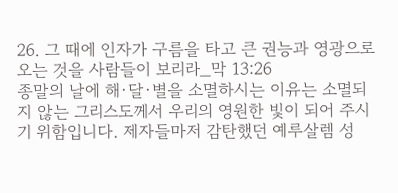26. 그 때에 인자가 구름을 타고 큰 권능과 영광으로 오는 것을 사람들이 보리라_막 13:26
종말의 날에 해·달·별을 소멸하시는 이유는 소멸되지 않는 그리스도께서 우리의 영원한 빛이 되어 주시기 위함입니다. 제자들마저 감탄했던 예루살렘 성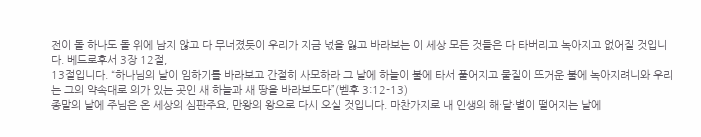전이 돌 하나도 돌 위에 남지 않고 다 무너졌듯이 우리가 지금 넋을 잃고 바라보는 이 세상 모든 것들은 다 타버리고 녹아지고 없어질 것입니다. 베드로후서 3장 12절,
13절입니다. “하나님의 날이 임하기를 바라보고 간절히 사모하라 그 날에 하늘이 불에 타서 풀어지고 물질이 뜨거운 불에 녹아지려니와 우리는 그의 약속대로 의가 있는 곳인 새 하늘과 새 땅을 바라보도다”(벧후 3:12-13)
종말의 날에 주님은 온 세상의 심판주요, 만왕의 왕으로 다시 오실 것입니다. 마찬가지로 내 인생의 해·달·별이 떨어지는 날에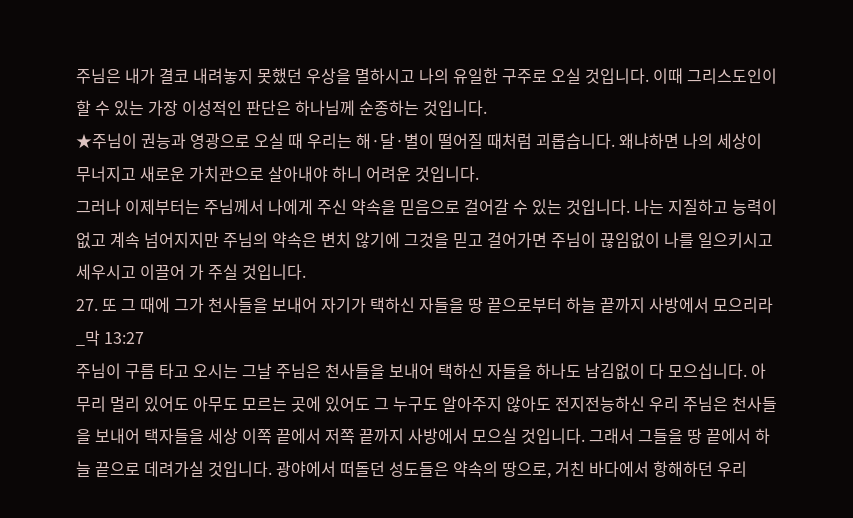주님은 내가 결코 내려놓지 못했던 우상을 멸하시고 나의 유일한 구주로 오실 것입니다. 이때 그리스도인이 할 수 있는 가장 이성적인 판단은 하나님께 순종하는 것입니다.
★주님이 권능과 영광으로 오실 때 우리는 해·달·별이 떨어질 때처럼 괴롭습니다. 왜냐하면 나의 세상이 무너지고 새로운 가치관으로 살아내야 하니 어려운 것입니다.
그러나 이제부터는 주님께서 나에게 주신 약속을 믿음으로 걸어갈 수 있는 것입니다. 나는 지질하고 능력이 없고 계속 넘어지지만 주님의 약속은 변치 않기에 그것을 믿고 걸어가면 주님이 끊임없이 나를 일으키시고 세우시고 이끌어 가 주실 것입니다.
27. 또 그 때에 그가 천사들을 보내어 자기가 택하신 자들을 땅 끝으로부터 하늘 끝까지 사방에서 모으리라_막 13:27
주님이 구름 타고 오시는 그날 주님은 천사들을 보내어 택하신 자들을 하나도 남김없이 다 모으십니다. 아무리 멀리 있어도 아무도 모르는 곳에 있어도 그 누구도 알아주지 않아도 전지전능하신 우리 주님은 천사들을 보내어 택자들을 세상 이쪽 끝에서 저쪽 끝까지 사방에서 모으실 것입니다. 그래서 그들을 땅 끝에서 하늘 끝으로 데려가실 것입니다. 광야에서 떠돌던 성도들은 약속의 땅으로, 거친 바다에서 항해하던 우리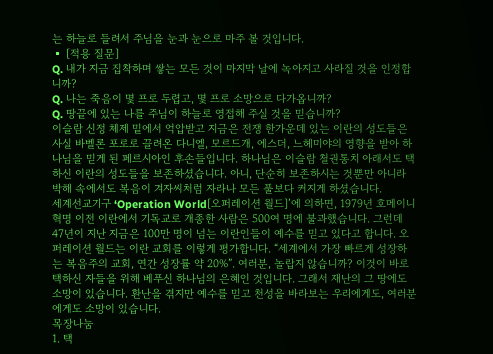는 하늘로 들려서 주님을 눈과 눈으로 마주 볼 것입니다.
▪ [적용 질문]
Q. 내가 지금 집착하며 쌓는 모든 것이 마지막 날에 녹아지고 사라질 것을 인정합니까?
Q. 나는 죽음이 몇 프로 두렵고, 몇 프로 소망으로 다가옵니까?
Q. 땅끝에 있는 나를 주님이 하늘로 영접해 주실 것을 믿습니까?
이슬람 신정 체제 밑에서 억압받고 지금은 전쟁 한가운데 있는 이란의 성도들은 사실 바벨론 포로로 끌려온 다니엘, 모르드개, 에스더, 느헤미야의 영향을 받아 하나님을 믿게 된 페르시아인 후손들입니다. 하나님은 이슬람 철권통치 아래서도 택하신 이란의 성도들을 보존하셨습니다. 아니, 단순히 보존하시는 것뿐만 아니라 박해 속에서도 복음이 겨자씨처럼 자라나 모든 풀보다 커지게 하셨습니다.
세계선교기구 ‘Operation World[오퍼레이션 월드]’에 의하면, 1979년 호메이니 혁명 이전 이란에서 기독교로 개종한 사람은 500여 명에 불과했습니다. 그런데 47년이 지난 지금은 100만 명이 넘는 이란인들이 예수를 믿고 있다고 합니다. 오퍼레이션 월드는 이란 교회를 이렇게 평가합니다. “세계에서 가장 빠르게 성장하는 복음주의 교회, 연간 성장률 약 20%”. 여러분, 놀랍지 않습니까? 이것이 바로 택하신 자들을 위해 베푸신 하나님의 은혜인 것입니다. 그래서 재난의 그 땅에도 소망이 있습니다. 환난을 겪지만 예수를 믿고 천성을 바라보는 우리에게도, 여러분에게도 소망이 있습니다.
목장나눔
1. 택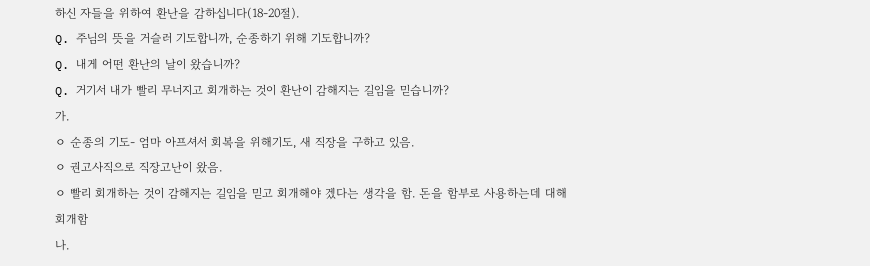하신 자들을 위하여 환난을 감하십니다(18-20절).
Q. 주님의 뜻을 거슬러 기도합니까, 순종하기 위해 기도합니까?
Q. 내게 어떤 환난의 날이 왔습니까?
Q. 거기서 내가 빨리 무너지고 회개하는 것이 환난이 감해지는 길임을 믿습니까?
가.
ㅇ 순종의 기도- 엄마 아프셔서 회복을 위해기도, 새 직장을 구하고 있음.
ㅇ 권고사직으로 직장고난이 왔음.
ㅇ 빨리 회개하는 것이 감해지는 길임을 믿고 회개해야 겠다는 생각을 함. 돈을 함부로 사용하는데 대해 회개함
나.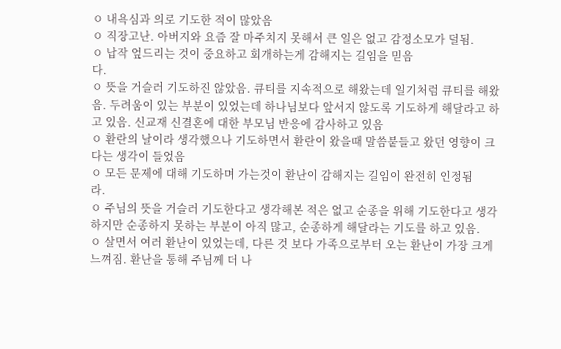ㅇ 내욕심과 의로 기도한 적이 많았음
ㅇ 직장고난. 아버지와 요즘 잘 마주치지 못해서 큰 일은 없고 감정소모가 덜됨.
ㅇ 납작 엎드리는 것이 중요하고 회개하는게 감해지는 길임을 믿음
다.
ㅇ 뜻을 거슬러 기도하진 않았음. 큐티를 지속적으로 해왔는데 일기처럼 큐티를 해왔음. 두려움이 있는 부분이 있었는데 하나님보다 앞서지 않도록 기도하게 해달라고 하고 있음. 신교재 신결혼에 대한 부모님 반응에 감사하고 있음
ㅇ 환란의 날이라 생각했으나 기도하면서 환란이 왔을때 말씀붙들고 왔던 영향이 크다는 생각이 들었음
ㅇ 모든 문제에 대해 기도하며 가는것이 환난이 감해지는 길임이 완전히 인정됨
라.
ㅇ 주님의 뜻을 거슬러 기도한다고 생각해본 적은 없고 순종을 위해 기도한다고 생각하지만 순종하지 못하는 부분이 아직 많고, 순종하게 해달라는 기도를 하고 있음.
ㅇ 살면서 여러 환난이 있었는데, 다른 것 보다 가족으로부터 오는 환난이 가장 크게 느껴짐. 환난을 통해 주님께 더 나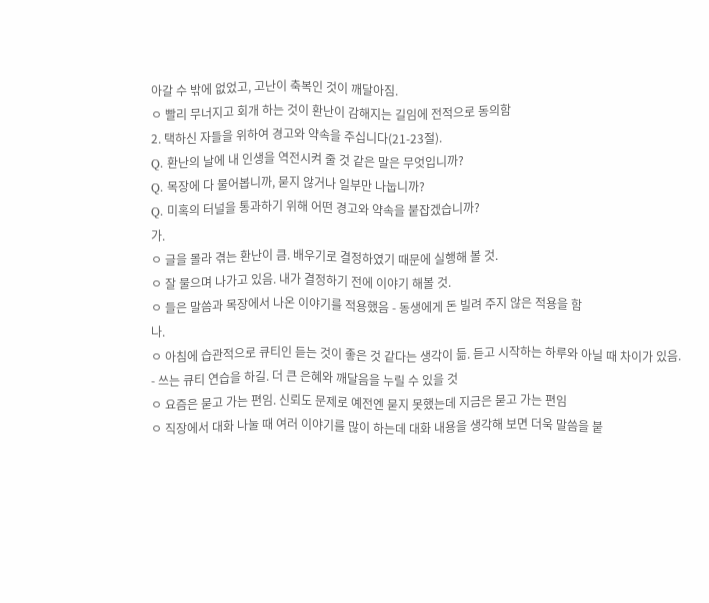아갈 수 밖에 없었고, 고난이 축복인 것이 깨달아짐.
ㅇ 빨리 무너지고 회개 하는 것이 환난이 감해지는 길임에 전적으로 동의함
2. 택하신 자들을 위하여 경고와 약속을 주십니다(21-23절).
Q. 환난의 날에 내 인생을 역전시켜 줄 것 같은 말은 무엇입니까?
Q. 목장에 다 물어봅니까, 묻지 않거나 일부만 나눕니까?
Q. 미혹의 터널을 통과하기 위해 어떤 경고와 약속을 붙잡겠습니까?
가.
ㅇ 글을 몰라 겪는 환난이 큼. 배우기로 결정하였기 때문에 실행해 볼 것.
ㅇ 잘 물으며 나가고 있음. 내가 결정하기 전에 이야기 해볼 것.
ㅇ 들은 말씀과 목장에서 나온 이야기를 적용했음 - 동생에게 돈 빌려 주지 않은 적용을 함
나.
ㅇ 아침에 습관적으로 큐티인 듣는 것이 좋은 것 같다는 생각이 듦. 듣고 시작하는 하루와 아닐 때 차이가 있음.
- 쓰는 큐티 연습을 하길. 더 큰 은혜와 깨달음을 누릴 수 있을 것
ㅇ 요즘은 묻고 가는 편임. 신뢰도 문제로 예전엔 묻지 못했는데 지금은 묻고 가는 편임
ㅇ 직장에서 대화 나눌 때 여러 이야기를 많이 하는데 대화 내용을 생각해 보면 더욱 말씀을 붙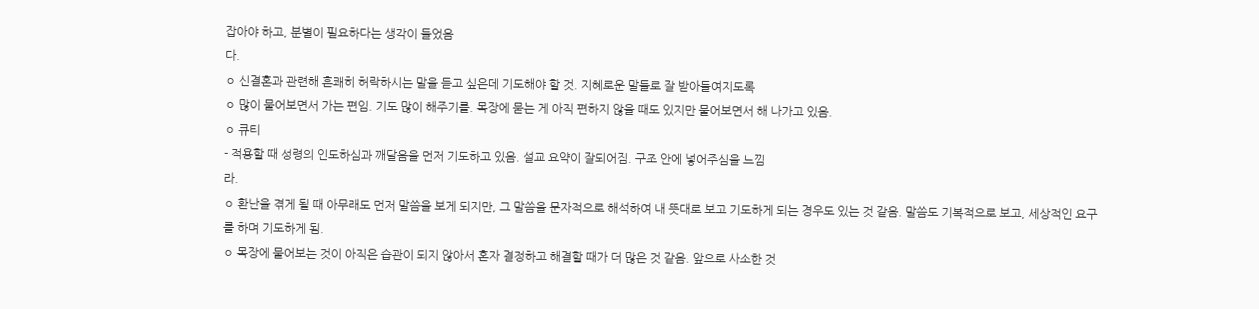잡아야 하고, 분별이 필요하다는 생각이 들었음
다.
ㅇ 신결혼과 관련해 흔쾌히 허락하시는 말을 듣고 싶은데 기도해야 할 것. 지혜로운 말들로 잘 받아들여지도록
ㅇ 많이 물어보면서 가는 편임. 기도 많이 해주기를. 목장에 묻는 게 아직 편하지 않을 때도 있지만 물어보면서 해 나가고 있음.
ㅇ 큐티
- 적용할 때 성령의 인도하심과 깨달음을 먼저 기도하고 있음. 설교 요약이 잘되어짐. 구조 안에 넣어주심을 느낌
라.
ㅇ 환난을 겪게 될 때 아무래도 먼저 말씀을 보게 되지만, 그 말씀을 문자적으로 해석하여 내 뜻대로 보고 기도하게 되는 경우도 있는 것 같음. 말씀도 기복적으로 보고, 세상적인 요구를 하며 기도하게 됨.
ㅇ 목장에 물어보는 것이 아직은 습관이 되지 않아서 혼자 결정하고 해결할 때가 더 많은 것 같음. 앞으로 사소한 것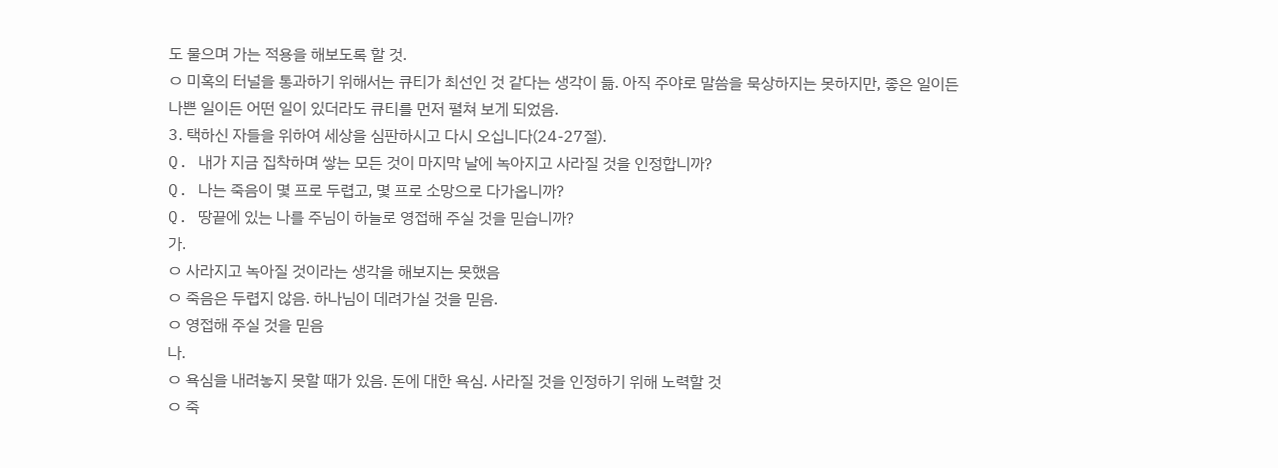도 물으며 가는 적용을 해보도록 할 것.
ㅇ 미혹의 터널을 통과하기 위해서는 큐티가 최선인 것 같다는 생각이 듦. 아직 주야로 말씀을 묵상하지는 못하지만, 좋은 일이든 나쁜 일이든 어떤 일이 있더라도 큐티를 먼저 펼쳐 보게 되었음.
3. 택하신 자들을 위하여 세상을 심판하시고 다시 오십니다(24-27절).
Q. 내가 지금 집착하며 쌓는 모든 것이 마지막 날에 녹아지고 사라질 것을 인정합니까?
Q. 나는 죽음이 몇 프로 두렵고, 몇 프로 소망으로 다가옵니까?
Q. 땅끝에 있는 나를 주님이 하늘로 영접해 주실 것을 믿습니까?
가.
ㅇ 사라지고 녹아질 것이라는 생각을 해보지는 못했음
ㅇ 죽음은 두렵지 않음. 하나님이 데려가실 것을 믿음.
ㅇ 영접해 주실 것을 믿음
나.
ㅇ 욕심을 내려놓지 못할 때가 있음. 돈에 대한 욕심. 사라질 것을 인정하기 위해 노력할 것
ㅇ 죽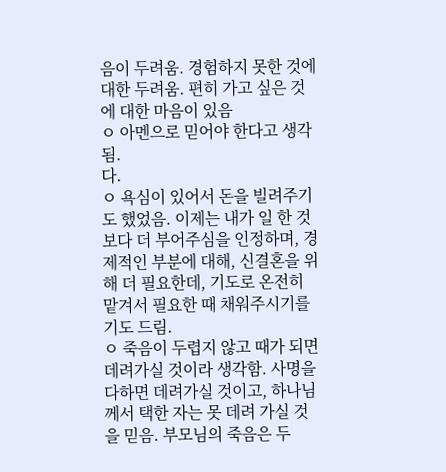음이 두려움. 경험하지 못한 것에 대한 두려움. 편히 가고 싶은 것에 대한 마음이 있음
ㅇ 아멘으로 믿어야 한다고 생각됨.
다.
ㅇ 욕심이 있어서 돈을 빌려주기도 했었음. 이제는 내가 일 한 것 보다 더 부어주심을 인정하며, 경제적인 부분에 대해, 신결혼을 위해 더 필요한데, 기도로 온전히 맡겨서 필요한 때 채워주시기를 기도 드림.
ㅇ 죽음이 두렵지 않고 때가 되면 데려가실 것이라 생각함. 사명을 다하면 데려가실 것이고, 하나님께서 택한 자는 못 데려 가실 것을 믿음. 부모님의 죽음은 두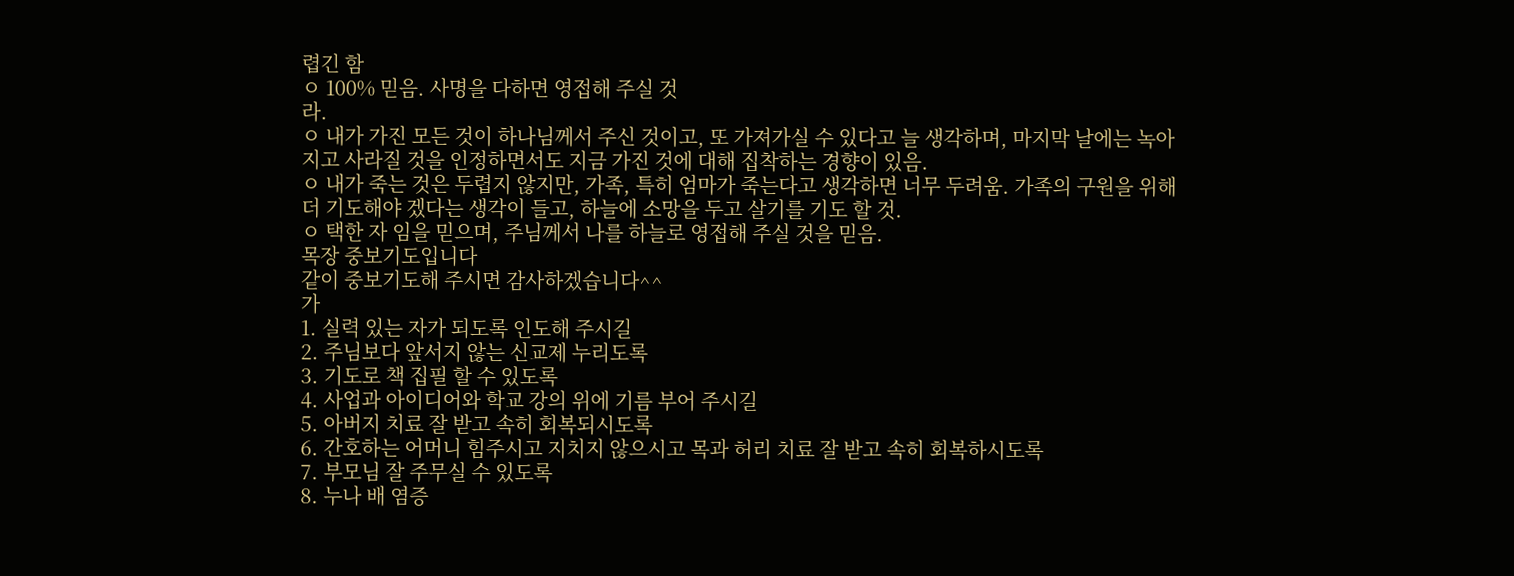렵긴 함
ㅇ 100% 믿음. 사명을 다하면 영접해 주실 것
라.
ㅇ 내가 가진 모든 것이 하나님께서 주신 것이고, 또 가져가실 수 있다고 늘 생각하며, 마지막 날에는 녹아 지고 사라질 것을 인정하면서도 지금 가진 것에 대해 집착하는 경향이 있음.
ㅇ 내가 죽는 것은 두렵지 않지만, 가족, 특히 엄마가 죽는다고 생각하면 너무 두려움. 가족의 구원을 위해 더 기도해야 겠다는 생각이 들고, 하늘에 소망을 두고 살기를 기도 할 것.
ㅇ 택한 자 임을 믿으며, 주님께서 나를 하늘로 영접해 주실 것을 믿음.
목장 중보기도입니다
같이 중보기도해 주시면 감사하겠습니다^^
가
1. 실력 있는 자가 되도록 인도해 주시길
2. 주님보다 앞서지 않는 신교제 누리도록
3. 기도로 책 집필 할 수 있도록
4. 사업과 아이디어와 학교 강의 위에 기름 부어 주시길
5. 아버지 치료 잘 받고 속히 회복되시도록
6. 간호하는 어머니 힘주시고 지치지 않으시고 목과 허리 치료 잘 받고 속히 회복하시도록
7. 부모님 잘 주무실 수 있도록
8. 누나 배 염증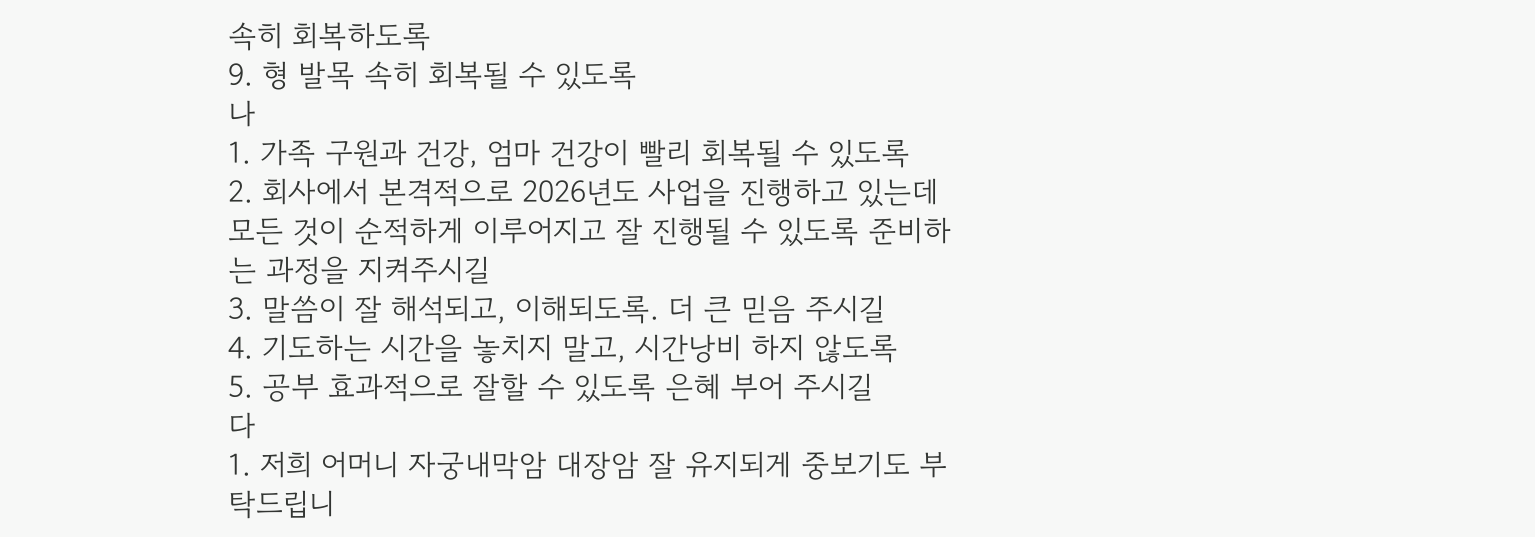속히 회복하도록
9. 형 발목 속히 회복될 수 있도록
나
1. 가족 구원과 건강, 엄마 건강이 빨리 회복될 수 있도록
2. 회사에서 본격적으로 2026년도 사업을 진행하고 있는데 모든 것이 순적하게 이루어지고 잘 진행될 수 있도록 준비하는 과정을 지켜주시길
3. 말씀이 잘 해석되고, 이해되도록. 더 큰 믿음 주시길
4. 기도하는 시간을 놓치지 말고, 시간낭비 하지 않도록
5. 공부 효과적으로 잘할 수 있도록 은혜 부어 주시길
다
1. 저희 어머니 자궁내막암 대장암 잘 유지되게 중보기도 부탁드립니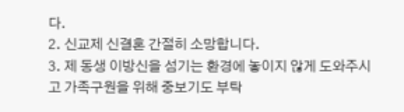다.
2. 신교제 신결혼 간절히 소망합니다.
3. 제 동생 이방신을 섬기는 환경에 놓이지 않게 도와주시고 가족구원을 위해 중보기도 부탁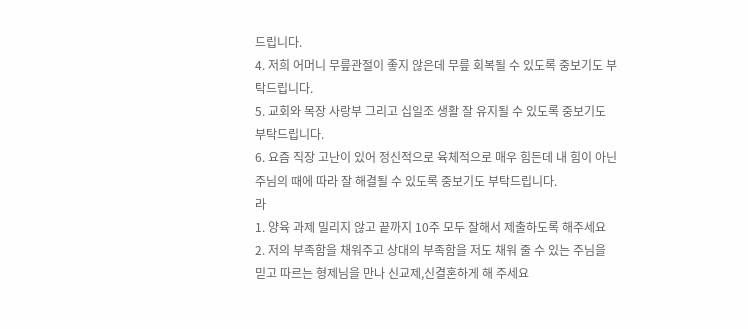드립니다.
4. 저희 어머니 무릎관절이 좋지 않은데 무릎 회복될 수 있도록 중보기도 부탁드립니다.
5. 교회와 목장 사랑부 그리고 십일조 생활 잘 유지될 수 있도록 중보기도 부탁드립니다.
6. 요즘 직장 고난이 있어 정신적으로 육체적으로 매우 힘든데 내 힘이 아닌 주님의 때에 따라 잘 해결될 수 있도록 중보기도 부탁드립니다.
라
1. 양육 과제 밀리지 않고 끝까지 10주 모두 잘해서 제출하도록 해주세요
2. 저의 부족함을 채워주고 상대의 부족함을 저도 채워 줄 수 있는 주님을 믿고 따르는 형제님을 만나 신교제,신결혼하게 해 주세요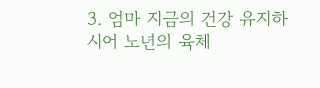3. 엄마 지금의 건강 유지하시어 노년의 육체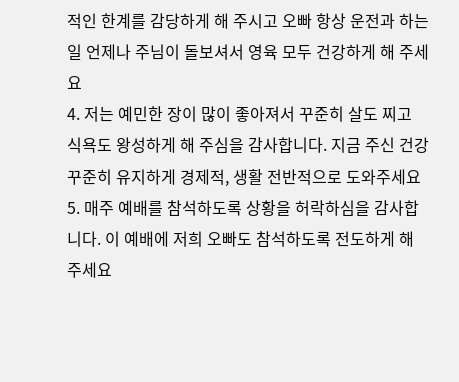적인 한계를 감당하게 해 주시고 오빠 항상 운전과 하는 일 언제나 주님이 돌보셔서 영육 모두 건강하게 해 주세요
4. 저는 예민한 장이 많이 좋아져서 꾸준히 살도 찌고 식욕도 왕성하게 해 주심을 감사합니다. 지금 주신 건강 꾸준히 유지하게 경제적, 생활 전반적으로 도와주세요
5. 매주 예배를 참석하도록 상황을 허락하심을 감사합니다. 이 예배에 저희 오빠도 참석하도록 전도하게 해 주세요